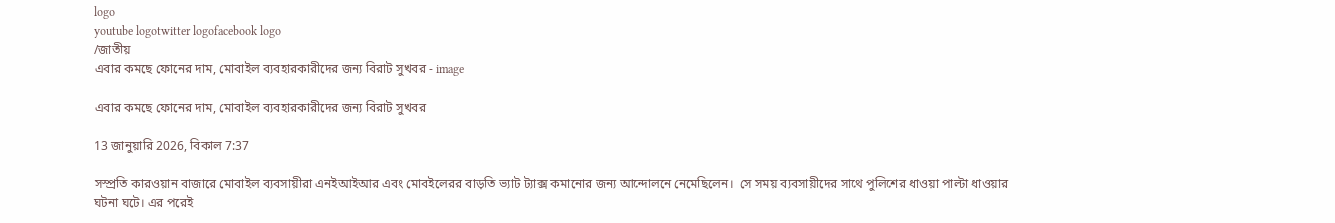logo
youtube logotwitter logofacebook logo
/জাতীয়
এবার কমছে ফোনের দাম, মোবাইল ব্যবহারকারীদের জন্য বিরাট সুখবর - image

এবার কমছে ফোনের দাম, মোবাইল ব্যবহারকারীদের জন্য বিরাট সুখবর

13 জানুয়ারি 2026, বিকাল 7:37

সস্প্রতি কারওয়ান বাজারে মোবাইল ব্যবসায়ীরা এনইআইআর এবং মোবইলেরর বাড়তি ভ্যাট ট্যাক্স কমানোর জন্য আন্দোলনে নেমেছিলেন।  সে সময় ব্যবসায়ীদের সাথে পুলিশের ধাওয়া পাল্টা ধাওয়ার ঘটনা ঘটে। এর পরেই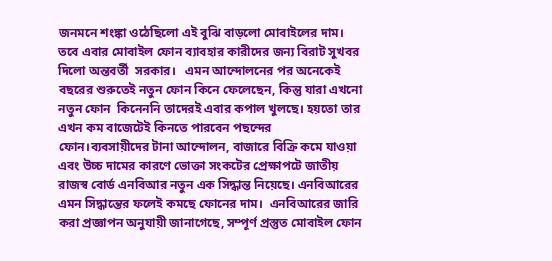জনমনে শংঙ্কা ওঠেছিলো এই বুঝি বাড়লো মোবাইলের দাম। তবে এবার মোবাইল ফোন ব্যাবহার কারীদের জন্য বিরাট সুখবর দিলো অন্তবর্তী  সরকার।   এমন আন্দোলনের পর অনেকেই বছরের শুরুতেই নতুন ফোন কিনে ফেলেছেন, কিন্তু যারা এখনো নতুন ফোন  কিনেননি তাদেরই এবার কপাল খুলছে। হয়তো তার এখন কম বাজেটেই কিনতে পারবেন পছন্দের ফোন।ব্যবসায়ীদের টানা আন্দোলন, বাজারে বিক্রি কমে যাওয়া এবং উচ্চ দামের কারণে ভোক্তা সংকটের প্রেক্ষাপটে জাতীয় রাজস্ব বোর্ড এনবিআর নতুন এক সিদ্ধান্ত নিয়েছে। এনবিআরের এমন সিদ্ধান্তের ফলেই কমছে ফোনের দাম।  এনবিআরের জারি করা প্রজ্ঞাপন অনুযায়ী জানাগেছে, সম্পূর্ণ প্রস্তুত মোবাইল ফোন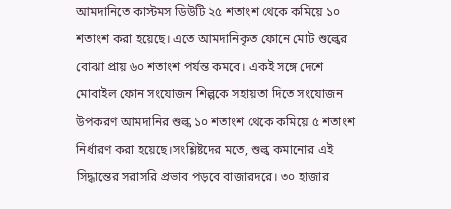আমদানিতে কাস্টমস ডিউটি ২৫ শতাংশ থেকে কমিয়ে ১০ শতাংশ করা হয়েছে। এতে আমদানিকৃত ফোনে মোট শুল্কের বোঝা প্রায় ৬০ শতাংশ পর্যন্ত কমবে। একই সঙ্গে দেশে মোবাইল ফোন সংযোজন শিল্পকে সহায়তা দিতে সংযোজন উপকরণ আমদানির শুল্ক ১০ শতাংশ থেকে কমিয়ে ৫ শতাংশ নির্ধারণ করা হয়েছে।সংশ্লিষ্টদের মতে, শুল্ক কমানোর এই সিদ্ধান্তের সরাসরি প্রভাব পড়বে বাজারদরে। ৩০ হাজার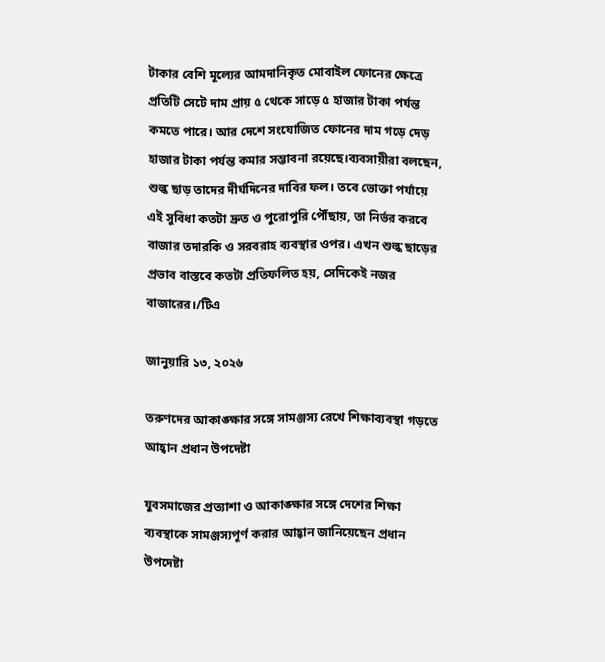টাকার বেশি মূল্যের আমদানিকৃত মোবাইল ফোনের ক্ষেত্রে প্রতিটি সেটে দাম প্রায় ৫ থেকে সাড়ে ৫ হাজার টাকা পর্যন্ত কমতে পারে। আর দেশে সংযোজিত ফোনের দাম গড়ে দেড় হাজার টাকা পর্যন্ত কমার সম্ভাবনা রয়েছে।ব্যবসায়ীরা বলছেন, শুল্ক ছাড় তাদের দীর্ঘদিনের দাবির ফল। তবে ভোক্তা পর্যায়ে এই সুবিধা কতটা দ্রুত ও পুরোপুরি পৌঁছায়, তা নির্ভর করবে বাজার তদারকি ও সরবরাহ ব্যবস্থার ওপর। এখন শুল্ক ছাড়ের প্রভাব বাস্তবে কতটা প্রতিফলিত হয়, সেদিকেই নজর বাজারের।/টিএ

জানুয়ারি ১৩, ২০২৬

তরুণদের আকাঙ্ক্ষার সঙ্গে সামঞ্জস্য রেখে শিক্ষাব্যবস্থা গড়তে আহ্বান প্রধান উপদেষ্টা

যুবসমাজের প্রত্যাশা ও আকাঙ্ক্ষার সঙ্গে দেশের শিক্ষা ব্যবস্থাকে সামঞ্জস্যপূর্ণ করার আহ্বান জানিয়েছেন প্রধান উপদেষ্টা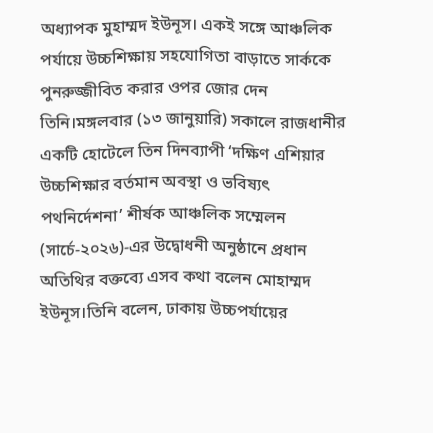অধ্যাপক মুহাম্মদ ইউনূস। একই সঙ্গে আঞ্চলিক পর্যায়ে উচ্চশিক্ষায় সহযোগিতা বাড়াতে সার্ককে পুনরুজ্জীবিত করার ওপর জোর দেন তিনি।মঙ্গলবার (১৩ জানুয়ারি) সকালে রাজধানীর একটি হোটেলে তিন দিনব্যাপী ‘দক্ষিণ এশিয়ার উচ্চশিক্ষার বর্তমান অবস্থা ও ভবিষ্যৎ পথনির্দেশনা’ শীর্ষক আঞ্চলিক সম্মেলন (সার্চে-২০২৬)-এর উদ্বোধনী অনুষ্ঠানে প্রধান অতিথির বক্তব্যে এসব কথা বলেন মোহাম্মদ ইউনূস।তিনি বলেন, ঢাকায় উচ্চপর্যায়ের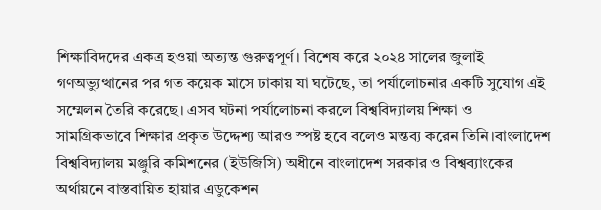শিক্ষাবিদদের একত্র হওয়া অত্যন্ত গুরুত্বপূর্ণ। বিশেষ করে ২০২৪ সালের জুলাই গণঅভ্যুত্থানের পর গত কয়েক মাসে ঢাকায় যা ঘটেছে, তা পর্যালোচনার একটি সুযোগ এই সম্মেলন তৈরি করেছে। এসব ঘটনা পর্যালোচনা করলে বিশ্ববিদ্যালয় শিক্ষা ও সামগ্রিকভাবে শিক্ষার প্রকৃত উদ্দেশ্য আরও স্পষ্ট হবে বলেও মন্তব্য করেন তিনি।বাংলাদেশ বিশ্ববিদ্যালয় মঞ্জুরি কমিশনের (ইউজিসি) অধীনে বাংলাদেশ সরকার ও বিশ্বব্যাংকের অর্থায়নে বাস্তবায়িত হায়ার এডুকেশন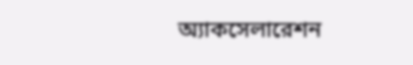অ্যাকসেলারেশন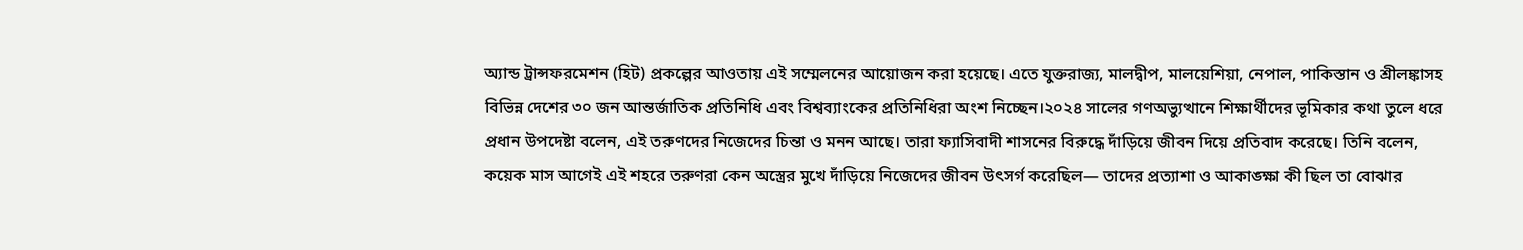অ্যান্ড ট্রান্সফরমেশন (হিট) প্রকল্পের আওতায় এই সম্মেলনের আয়োজন করা হয়েছে। এতে যুক্তরাজ্য, মালদ্বীপ, মালয়েশিয়া, নেপাল, পাকিস্তান ও শ্রীলঙ্কাসহ বিভিন্ন দেশের ৩০ জন আন্তর্জাতিক প্রতিনিধি এবং বিশ্বব্যাংকের প্রতিনিধিরা অংশ নিচ্ছেন।২০২৪ সালের গণঅভ্যুত্থানে শিক্ষার্থীদের ভূমিকার কথা তুলে ধরে প্রধান উপদেষ্টা বলেন, এই তরুণদের নিজেদের চিন্তা ও মনন আছে। তারা ফ্যাসিবাদী শাসনের বিরুদ্ধে দাঁড়িয়ে জীবন দিয়ে প্রতিবাদ করেছে। তিনি বলেন, কয়েক মাস আগেই এই শহরে তরুণরা কেন অস্ত্রের মুখে দাঁড়িয়ে নিজেদের জীবন উৎসর্গ করেছিল— তাদের প্রত্যাশা ও আকাঙ্ক্ষা কী ছিল তা বোঝার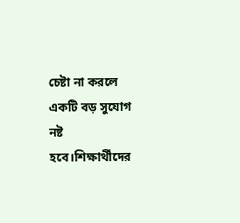চেষ্টা না করলে একটি বড় সুযোগ নষ্ট হবে।শিক্ষার্থীদের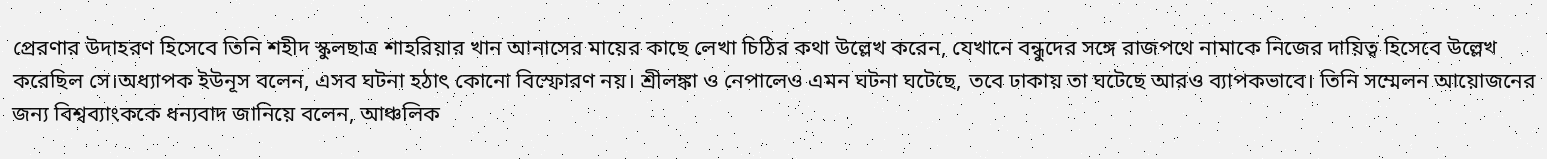প্রেরণার উদাহরণ হিসেবে তিনি শহীদ স্কুলছাত্র শাহরিয়ার খান আনাসের মায়ের কাছে লেখা চিঠির কথা উল্লেখ করেন, যেখানে বন্ধুদের সঙ্গে রাজপথে নামাকে নিজের দায়িত্ব হিসেবে উল্লেখ করেছিল সে।অধ্যাপক ইউনূস বলেন, এসব ঘটনা হঠাৎ কোনো বিস্ফোরণ নয়। শ্রীলঙ্কা ও নেপালেও এমন ঘটনা ঘটেছে, তবে ঢাকায় তা ঘটেছে আরও ব্যাপকভাবে। তিনি সম্মেলন আয়োজনের জন্য বিশ্বব্যাংককে ধন্যবাদ জানিয়ে বলেন, আঞ্চলিক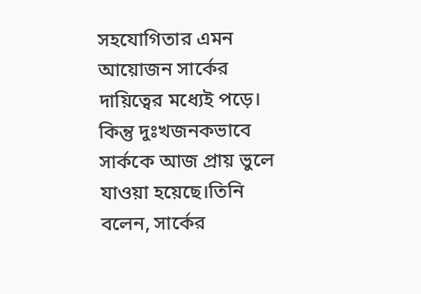সহযোগিতার এমন আয়োজন সার্কের দায়িত্বের মধ্যেই পড়ে। কিন্তু দুঃখজনকভাবে সার্ককে আজ প্রায় ভুলে যাওয়া হয়েছে।তিনি বলেন, সার্কের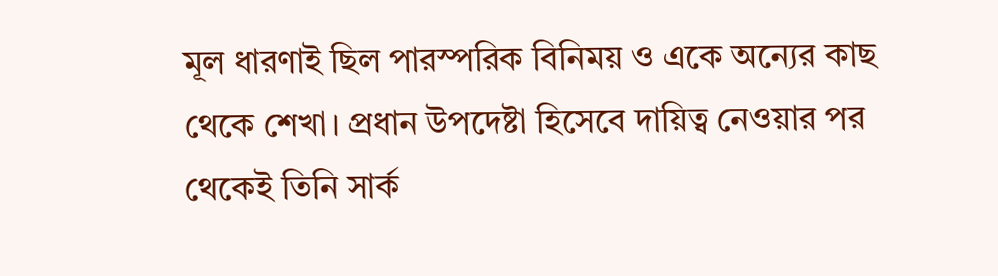মূল ধারণাই ছিল পারস্পরিক বিনিময় ও একে অন্যের কাছ থেকে শেখা। প্রধান উপদেষ্টা হিসেবে দায়িত্ব নেওয়ার পর থেকেই তিনি সার্ক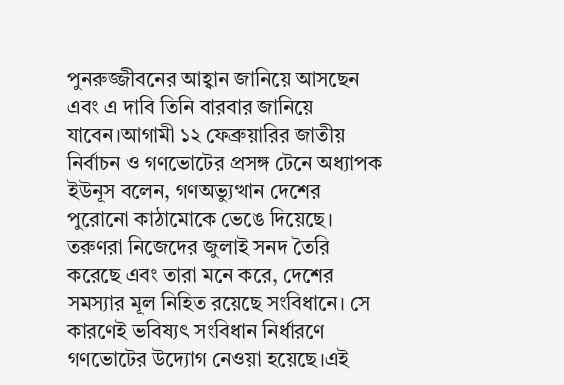পুনরুজ্জীবনের আহ্বান জানিয়ে আসছেন এবং এ দাবি তিনি বারবার জানিয়ে যাবেন।আগামী ১২ ফেব্রুয়ারির জাতীয় নির্বাচন ও গণভোটের প্রসঙ্গ টেনে অধ্যাপক ইউনূস বলেন, গণঅভ্যুত্থান দেশের পুরোনো কাঠামোকে ভেঙে দিয়েছে। তরুণরা নিজেদের জুলাই সনদ তৈরি করেছে এবং তারা মনে করে, দেশের সমস্যার মূল নিহিত রয়েছে সংবিধানে। সে কারণেই ভবিষ্যৎ সংবিধান নির্ধারণে গণভোটের উদ্যোগ নেওয়া হয়েছে।এই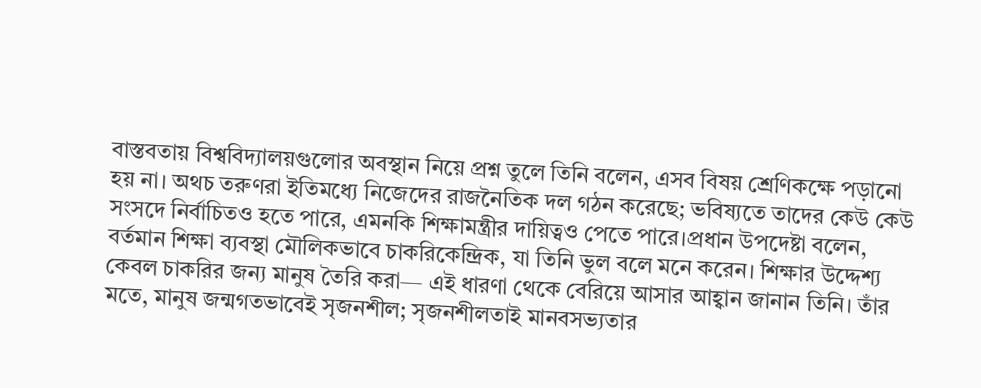বাস্তবতায় বিশ্ববিদ্যালয়গুলোর অবস্থান নিয়ে প্রশ্ন তুলে তিনি বলেন, এসব বিষয় শ্রেণিকক্ষে পড়ানো হয় না। অথচ তরুণরা ইতিমধ্যে নিজেদের রাজনৈতিক দল গঠন করেছে; ভবিষ্যতে তাদের কেউ কেউ সংসদে নির্বাচিতও হতে পারে, এমনকি শিক্ষামন্ত্রীর দায়িত্বও পেতে পারে।প্রধান উপদেষ্টা বলেন, বর্তমান শিক্ষা ব্যবস্থা মৌলিকভাবে চাকরিকেন্দ্রিক, যা তিনি ভুল বলে মনে করেন। শিক্ষার উদ্দেশ্য কেবল চাকরির জন্য মানুষ তৈরি করা— এই ধারণা থেকে বেরিয়ে আসার আহ্বান জানান তিনি। তাঁর মতে, মানুষ জন্মগতভাবেই সৃজনশীল; সৃজনশীলতাই মানবসভ্যতার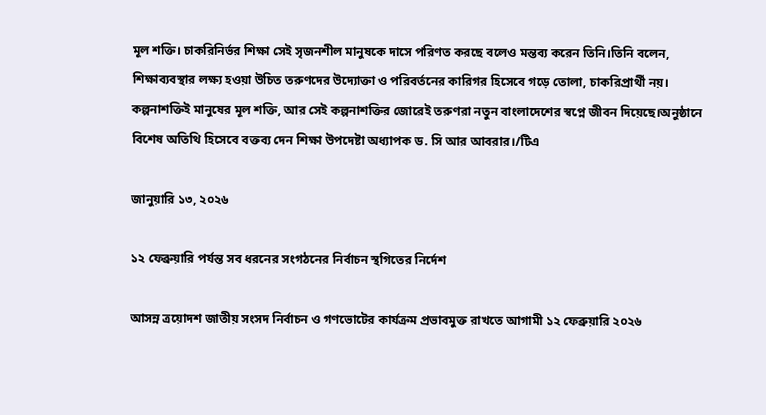মূল শক্তি। চাকরিনির্ভর শিক্ষা সেই সৃজনশীল মানুষকে দাসে পরিণত করছে বলেও মন্তব্য করেন তিনি।তিনি বলেন, শিক্ষাব্যবস্থার লক্ষ্য হওয়া উচিত তরুণদের উদ্যোক্তা ও পরিবর্তনের কারিগর হিসেবে গড়ে তোলা, চাকরিপ্রার্থী নয়। কল্পনাশক্তিই মানুষের মূল শক্তি, আর সেই কল্পনাশক্তির জোরেই তরুণরা নতুন বাংলাদেশের স্বপ্নে জীবন দিয়েছে।অনুষ্ঠানে বিশেষ অতিথি হিসেবে বক্তব্য দেন শিক্ষা উপদেষ্টা অধ্যাপক ড. সি আর আবরার।/টিএ

জানুয়ারি ১৩, ২০২৬

১২ ফেব্রুয়ারি পর্যন্ত সব ধরনের সংগঠনের নির্বাচন স্থগিতের নির্দেশ

আসন্ন ত্রয়োদশ জাতীয় সংসদ নির্বাচন ও গণভোটের কার্যক্রম প্রভাবমুক্ত রাখতে আগামী ১২ ফেব্রুয়ারি ২০২৬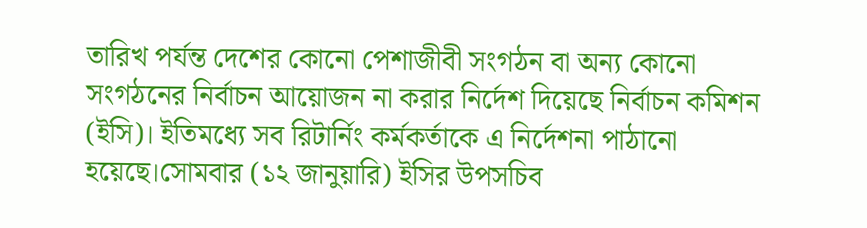তারিখ পর্যন্ত দেশের কোনো পেশাজীবী সংগঠন বা অন্য কোনো সংগঠনের নির্বাচন আয়োজন না করার নির্দেশ দিয়েছে নির্বাচন কমিশন (ইসি)। ইতিমধ্যে সব রিটার্নিং কর্মকর্তাকে এ নির্দেশনা পাঠানো হয়েছে।সোমবার (১২ জানুয়ারি) ইসির উপসচিব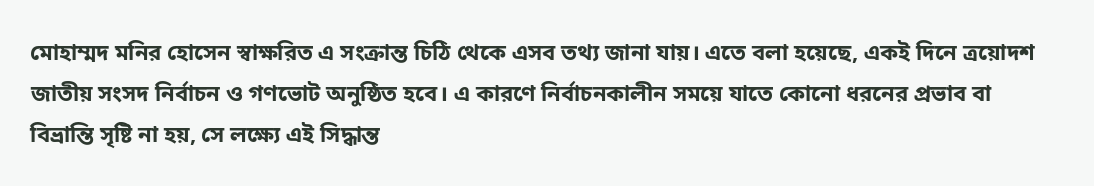মোহাম্মদ মনির হোসেন স্বাক্ষরিত এ সংক্রান্ত চিঠি থেকে এসব তথ্য জানা যায়। এতে বলা হয়েছে, একই দিনে ত্রয়োদশ জাতীয় সংসদ নির্বাচন ও গণভোট অনুষ্ঠিত হবে। এ কারণে নির্বাচনকালীন সময়ে যাতে কোনো ধরনের প্রভাব বা বিভ্রান্তি সৃষ্টি না হয়, সে লক্ষ্যে এই সিদ্ধান্ত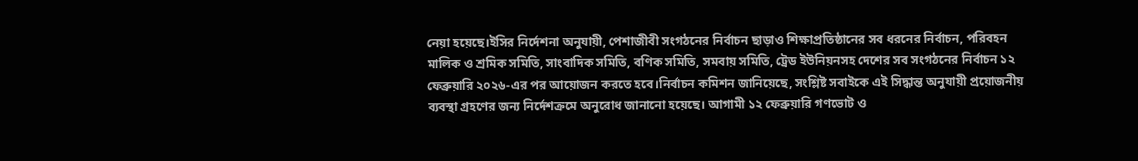নেয়া হয়েছে।ইসির নির্দেশনা অনুযায়ী, পেশাজীবী সংগঠনের নির্বাচন ছাড়াও শিক্ষাপ্রতিষ্ঠানের সব ধরনের নির্বাচন, পরিবহন মালিক ও শ্রমিক সমিতি, সাংবাদিক সমিতি, বণিক সমিতি, সমবায় সমিতি, ট্রেড ইউনিয়নসহ দেশের সব সংগঠনের নির্বাচন ১২ ফেব্রুয়ারি ২০২৬-এর পর আয়োজন করতে হবে।নির্বাচন কমিশন জানিয়েছে, সংশ্লিষ্ট সবাইকে এই সিদ্ধান্ত অনুযায়ী প্রয়োজনীয় ব্যবস্থা গ্রহণের জন্য নির্দেশক্রমে অনুরোধ জানানো হয়েছে। আগামী ১২ ফেব্রুয়ারি গণভোট ও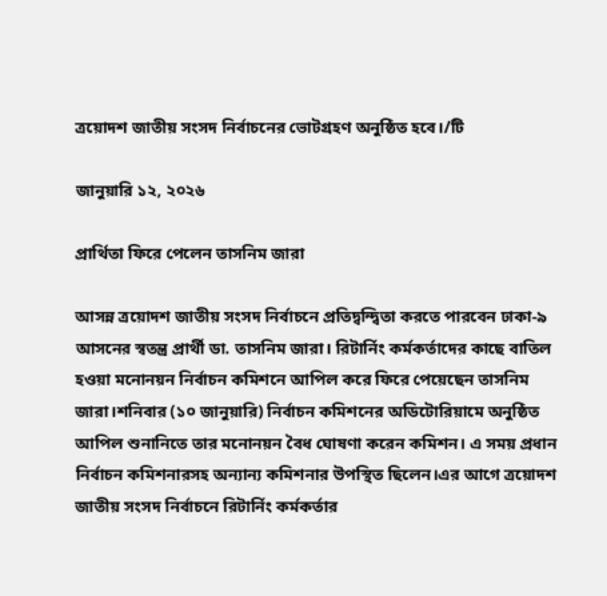ত্রয়োদশ জাতীয় সংসদ নির্বাচনের ভোটগ্রহণ অনুষ্ঠিত হবে।/টি

জানুয়ারি ১২, ২০২৬

প্রার্থিতা ফিরে পেলেন তাসনিম জারা

আসন্ন ত্রয়োদশ জাতীয় সংসদ নির্বাচনে প্রতিদ্বন্দ্বিতা করতে পারবেন ঢাকা-৯ আসনের স্বতন্ত্র প্রার্থী ডা. তাসনিম জারা। রিটার্নিং কর্মকর্তাদের কাছে বাতিল হওয়া মনোনয়ন নির্বাচন কমিশনে আপিল করে ফিরে পেয়েছেন তাসনিম জারা।শনিবার (১০ জানুয়ারি) নির্বাচন কমিশনের অডিটোরিয়ামে অনুষ্ঠিত আপিল শুনানিতে তার মনোনয়ন বৈধ ঘোষণা করেন কমিশন। এ সময় প্রধান নির্বাচন কমিশনারসহ অন্যান্য কমিশনার উপস্থিত ছিলেন।এর আগে ত্রয়োদশ জাতীয় সংসদ নির্বাচনে রিটার্নিং কর্মকর্তার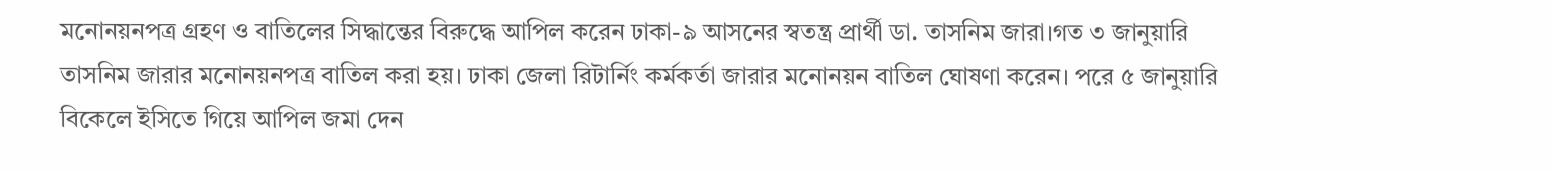মনোনয়নপত্র গ্রহণ ও বাতিলের সিদ্ধান্তের বিরুদ্ধে আপিল করেন ঢাকা-৯ আসনের স্বতন্ত্র প্রার্থী ডা. তাসনিম জারা।গত ৩ জানুয়ারি তাসনিম জারার মনোনয়নপত্র বাতিল করা হয়। ঢাকা জেলা রিটার্নিং কর্মকর্তা জারার মনোনয়ন বাতিল ঘোষণা করেন। পরে ৫ জানুয়ারি বিকেলে ইসিতে গিয়ে আপিল জমা দেন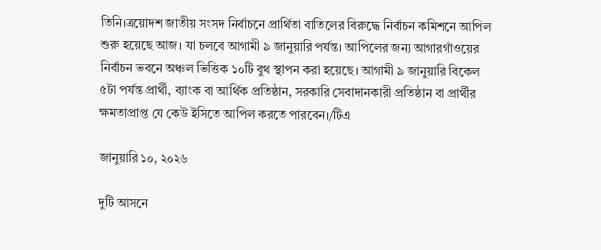তিনি।ত্রয়োদশ জাতীয় সংসদ নির্বাচনে প্রার্থিতা বাতিলের বিরুদ্ধে নির্বাচন কমিশনে আপিল শুরু হয়েছে আজ। যা চলবে আগামী ৯ জানুয়ারি পর্যন্ত। আপিলের জন্য আগারগাঁওয়ের নির্বাচন ভবনে অঞ্চল ভিত্তিক ১০টি বুথ স্থাপন করা হয়েছে। আগামী ৯ জানুয়ারি বিকেল ৫টা পর্যন্ত প্রার্থী, ব্যাংক বা আর্থিক প্রতিষ্ঠান, সরকারি সেবাদানকারী প্রতিষ্ঠান বা প্রার্থীর ক্ষমতাপ্রাপ্ত যে কেউ ইসিতে আপিল করতে পারবেন।/টিএ

জানুয়ারি ১০, ২০২৬

দুটি আসনে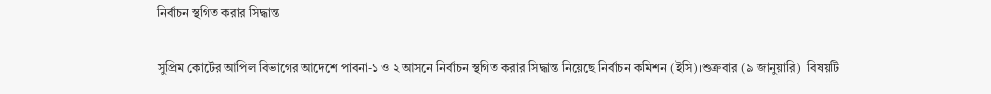নির্বাচন স্থগিত করার সিদ্ধান্ত

সুপ্রিম কোর্টের আপিল বিভাগের আদেশে পাবনা-১ ও ২ আসনে নির্বাচন স্থগিত করার সিদ্ধান্ত নিয়েছে নির্বাচন কমিশন (ইসি)।শুক্রবার (৯ জানুয়ারি)  বিষয়টি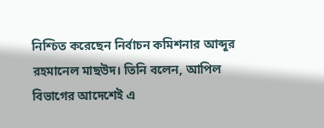নিশ্চিত করেছেন নির্বাচন কমিশনার আব্দুর রহমানেল মাছউদ। তিনি বলেন, আপিল বিভাগের আদেশেই এ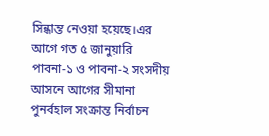সিন্ধান্ত নেওয়া হয়েছে।এর আগে গত ৫ জানুয়ারি পাবনা-১ ও পাবনা-২ সংসদীয় আসনে আগের সীমানা পুনর্বহাল সংক্রান্ত নির্বাচন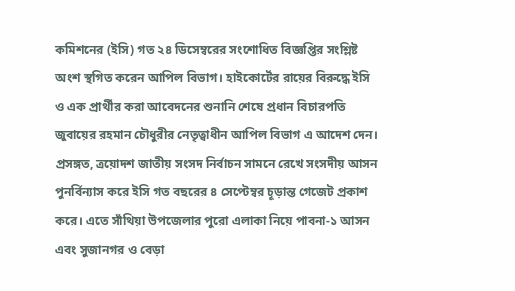কমিশনের (ইসি) গত ২৪ ডিসেম্বরের সংশোধিত বিজ্ঞপ্তির সংশ্লিষ্ট অংশ স্থগিত করেন আপিল বিভাগ। হাইকোর্টের রায়ের বিরুদ্ধে ইসি ও এক প্রার্থীর করা আবেদনের শুনানি শেষে প্রধান বিচারপতি জুবায়ের রহমান চৌধুরীর নেতৃত্বাধীন আপিল বিভাগ এ আদেশ দেন। প্রসঙ্গত, ত্রয়োদশ জাতীয় সংসদ নির্বাচন সামনে রেখে সংসদীয় আসন পুনর্বিন্যাস করে ইসি গত বছরের ৪ সেপ্টেম্বর চূড়ান্ত গেজেট প্রকাশ করে। এতে সাঁথিয়া উপজেলার পুরো এলাকা নিয়ে পাবনা-১ আসন এবং সুজানগর ও বেড়া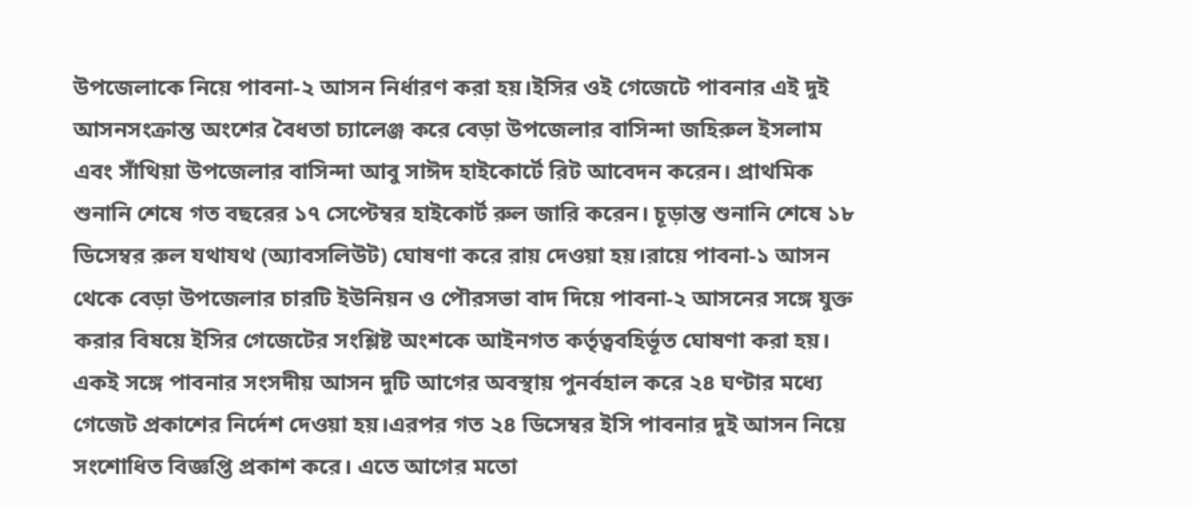উপজেলাকে নিয়ে পাবনা-২ আসন নির্ধারণ করা হয়।ইসির ওই গেজেটে পাবনার এই দুই আসনসংক্রান্ত অংশের বৈধতা চ্যালেঞ্জ করে বেড়া উপজেলার বাসিন্দা জহিরুল ইসলাম এবং সাঁথিয়া উপজেলার বাসিন্দা আবু সাঈদ হাইকোর্টে রিট আবেদন করেন। প্রাথমিক শুনানি শেষে গত বছরের ১৭ সেপ্টেম্বর হাইকোর্ট রুল জারি করেন। চূড়ান্ত শুনানি শেষে ১৮ ডিসেম্বর রুল যথাযথ (অ্যাবসলিউট) ঘোষণা করে রায় দেওয়া হয়।রায়ে পাবনা-১ আসন থেকে বেড়া উপজেলার চারটি ইউনিয়ন ও পৌরসভা বাদ দিয়ে পাবনা-২ আসনের সঙ্গে যুক্ত করার বিষয়ে ইসির গেজেটের সংশ্লিষ্ট অংশকে আইনগত কর্তৃত্ববহির্ভূত ঘোষণা করা হয়। একই সঙ্গে পাবনার সংসদীয় আসন দুটি আগের অবস্থায় পুনর্বহাল করে ২৪ ঘণ্টার মধ্যে গেজেট প্রকাশের নির্দেশ দেওয়া হয়।এরপর গত ২৪ ডিসেম্বর ইসি পাবনার দুই আসন নিয়ে সংশোধিত বিজ্ঞপ্তি প্রকাশ করে। এতে আগের মতো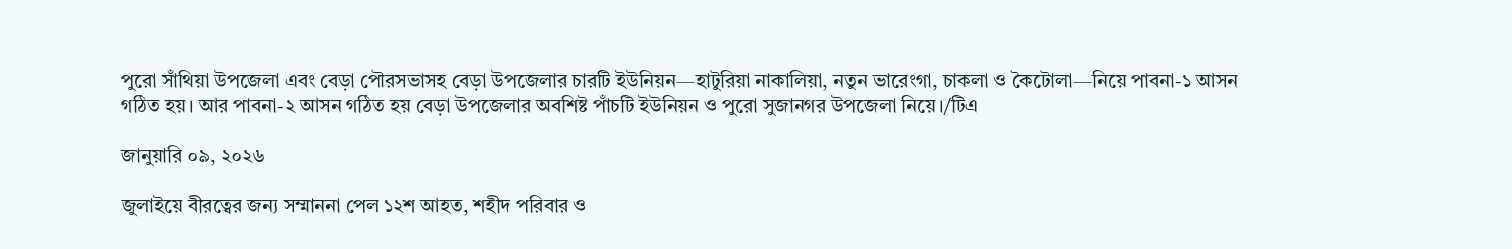পুরো সাঁথিয়া উপজেলা এবং বেড়া পৌরসভাসহ বেড়া উপজেলার চারটি ইউনিয়ন—হাটুরিয়া নাকালিয়া, নতুন ভারেংগা, চাকলা ও কৈটোলা—নিয়ে পাবনা-১ আসন গঠিত হয়। আর পাবনা-২ আসন গঠিত হয় বেড়া উপজেলার অবশিষ্ট পাঁচটি ইউনিয়ন ও পুরো সুজানগর উপজেলা নিয়ে।/টিএ

জানুয়ারি ০৯, ২০২৬

জুলাইয়ে বীরত্বের জন্য সম্মাননা পেল ১২শ আহত, শহীদ পরিবার ও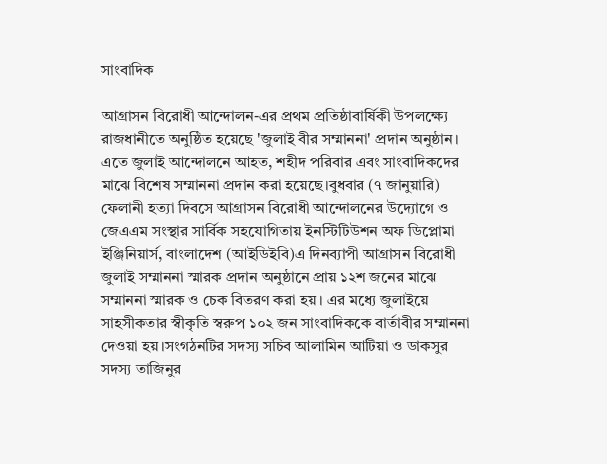সাংবাদিক

আগ্রাসন বিরোধী আন্দোলন-এর প্রথম প্রতিষ্ঠাবার্ষিকী উপলক্ষ্যে রাজধানীতে অনুষ্ঠিত হয়েছে 'জুলাই বীর সম্মাননা' প্রদান অনুষ্ঠান। এতে জুলাই আন্দোলনে আহত, শহীদ পরিবার এবং সাংবাদিকদের মাঝে বিশেষ সম্মাননা প্রদান করা হয়েছে।বুধবার (৭ জানুয়ারি) ফেলানী হত্যা দিবসে আগ্রাসন বিরোধী আন্দোলনের উদ্যোগে ও জেএএম সংস্থার সার্বিক সহযোগিতায় ইনস্টিটিউশন অফ ডিপ্লোমা ইঞ্জিনিয়ার্স, বাংলাদেশ (আইডিইবি)এ দিনব্যাপী আগ্রাসন বিরোধী জুলাই সম্মাননা স্মারক প্রদান অনুষ্ঠানে প্রায় ১২শ জনের মাঝে সম্মাননা স্মারক ও চেক বিতরণ করা হয়। এর মধ্যে জুলাইয়ে সাহসীকতার স্বীকৃতি স্বরুপ ১০২ জন সাংবাদিককে বার্তাবীর সম্মাননা দেওয়া হয়।সংগঠনটির সদস্য সচিব আলামিন আটিয়া ও ডাকসুর সদস্য তাজিনুর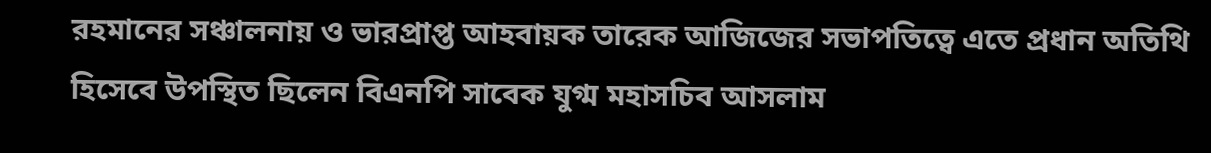রহমানের সঞ্চালনায় ও ভারপ্রাপ্ত আহবায়ক তারেক আজিজের সভাপতিত্বে এতে প্রধান অতিথি হিসেবে উপস্থিত ছিলেন বিএনপি সাবেক যুগ্ম মহাসচিব আসলাম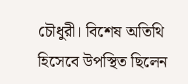চৌধুরী। বিশেষ অতিথি হিসেবে উপস্থিত ছিলেন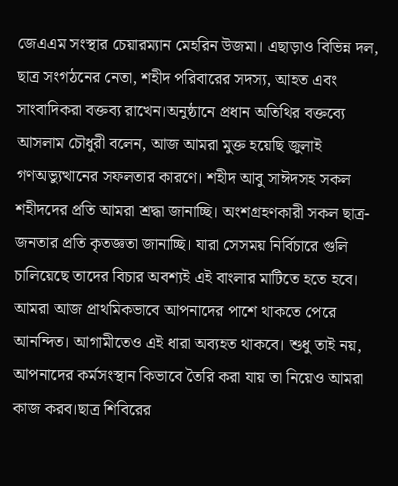জেএএম সংস্থার চেয়ারম্যান মেহরিন উজমা। এছাড়াও বিভিন্ন দল, ছাত্র সংগঠনের নেতা, শহীদ পরিবারের সদস্য, আহত এবং সাংবাদিকরা বক্তব্য রাখেন।অনুষ্ঠানে প্রধান অতিথির বক্তব্যে আসলাম চৌধুরী বলেন, আজ আমরা মুক্ত হয়েছি জুলাই গণঅভ্যুত্থানের সফলতার কারণে। শহীদ আবু সাঈদসহ সকল শহীদদের প্রতি আমরা শ্রদ্ধা জানাচ্ছি। অংশগ্রহণকারী সকল ছাত্র-জনতার প্রতি কৃতজ্ঞতা জানাচ্ছি। যারা সেসময় নির্বিচারে গুলি চালিয়েছে তাদের বিচার অবশ্যই এই বাংলার মাটিতে হতে হবে। আমরা আজ প্রাথমিকভাবে আপনাদের পাশে থাকতে পেরে আনন্দিত। আগামীতেও এই ধারা অব্যহত থাকবে। শুধু তাই নয়, আপনাদের কর্মসংস্থান কিভাবে তৈরি করা যায় তা নিয়েও আমরা কাজ করব।ছাত্র শিবিরের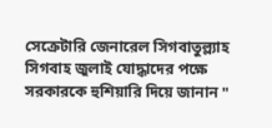সেক্রেটারি জেনারেল সিগবাতুল্ল্যাহ সিগবাহ জুলাই যোদ্ধাদের পক্ষে সরকারকে হুশিয়ারি দিয়ে জানান "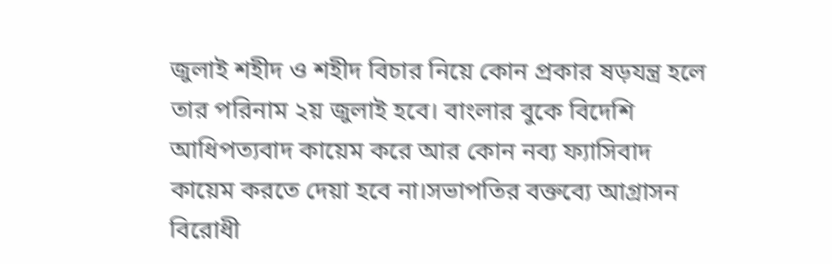জুলাই শহীদ ও শহীদ বিচার নিয়ে কোন প্রকার ষড়যন্ত্র হলে তার পরিনাম ২য় জুলাই হবে। বাংলার বুকে বিদেশি আধিপত্যবাদ কায়েম করে আর কোন নব্য ফ্যাসিবাদ কায়েম করতে দেয়া হবে না।সভাপতির বক্তব্যে আগ্রাসন বিরোধী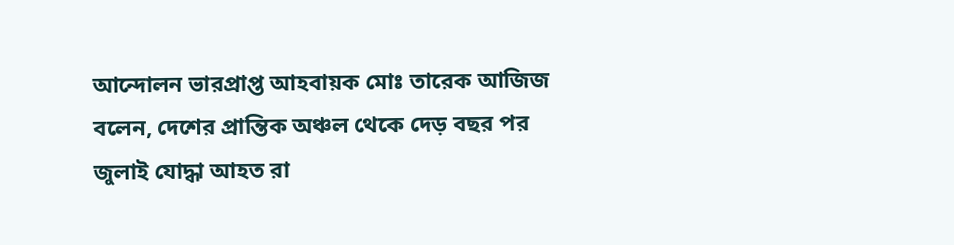আন্দোলন ভারপ্রাপ্ত আহবায়ক মোঃ তারেক আজিজ বলেন, দেশের প্রান্তিক অঞ্চল থেকে দেড় বছর পর জুলাই যোদ্ধা আহত রা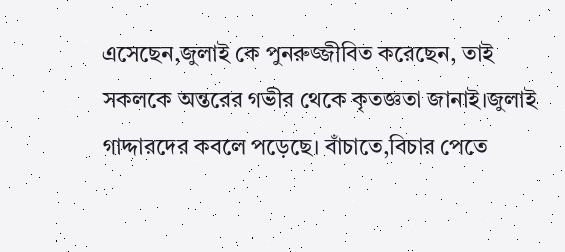এসেছেন,জুলাই কে পুনরুজ্জীবিত করেছেন, তাই সকলকে অন্তরের গভীর থেকে কৃতজ্ঞতা জানাই।জুলাই গাদ্দারদের কবলে পড়েছে। বাঁচাতে,বিচার পেতে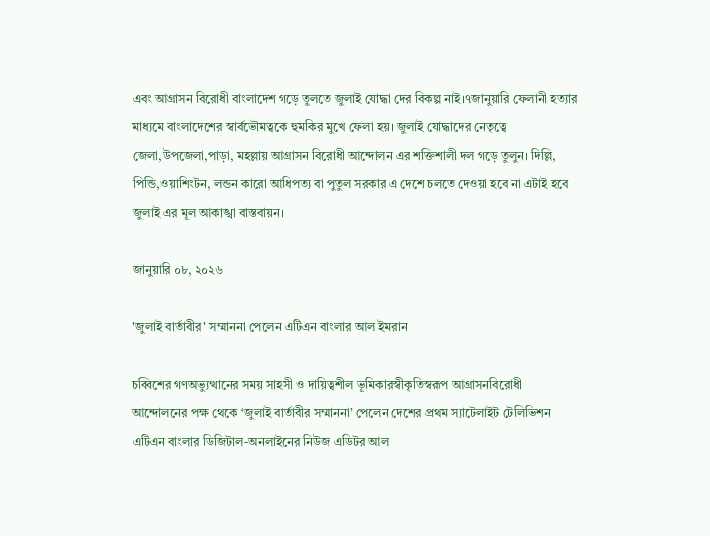এবং আগ্রাসন বিরোধী বাংলাদেশ গড়ে তুলতে জুলাই যোদ্ধা দের বিকল্প নাই।৭জানুয়ারি ফেলানী হত্যার মাধ্যমে বাংলাদেশের স্বার্বভৌমত্বকে হুমকির মুখে ফেলা হয়। জুলাই যোদ্ধাদের নেতৃত্বে জেলা,উপজেলা,পাড়া, মহল্লায় আগ্রাসন বিরোধী আন্দোলন এর শক্তিশালী দল গড়ে তুলুন। দিল্লি, পিন্ডি,ওয়াশিংটন, লন্ডন কারো আধিপত্য বা পুতুল সরকার এ দেশে চলতে দেওয়া হবে না এটাই হবে জুলাই এর মূল আকাঙ্খা বাস্তবায়ন।

জানুয়ারি ০৮, ২০২৬

'জুলাই বার্তাবীর' সম্মাননা পেলেন এটিএন বাংলার আল ইমরান

চব্বিশের গণঅভ্যুত্থানের সময় সাহসী ও দায়িত্বশীল ভূমিকারস্বীকৃতিস্বরূপ আগ্রাসনবিরোধী আন্দোলনের পক্ষ থেকে ‘জুলাই বার্তাবীর সম্মাননা’ পেলেন দেশের প্রথম স্যাটেলাইট টেলিভিশন এটিএন বাংলার ডিজিটাল-অনলাইনের নিউজ এডিটর আল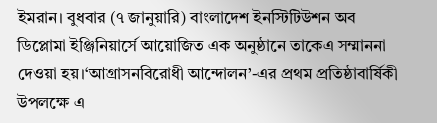ইমরান। বুধবার (৭ জানুয়ারি) বাংলাদেশ ইনস্টিটিউশন অব ডিপ্লোমা ইঞ্জিনিয়ার্সে আয়োজিত এক অনুষ্ঠানে তাকেএ সম্মাননা দেওয়া হয়।‘আগ্রাসনবিরোধী আন্দোলন’-এর প্রথম প্রতিষ্ঠাবার্ষিকী উপলক্ষে এ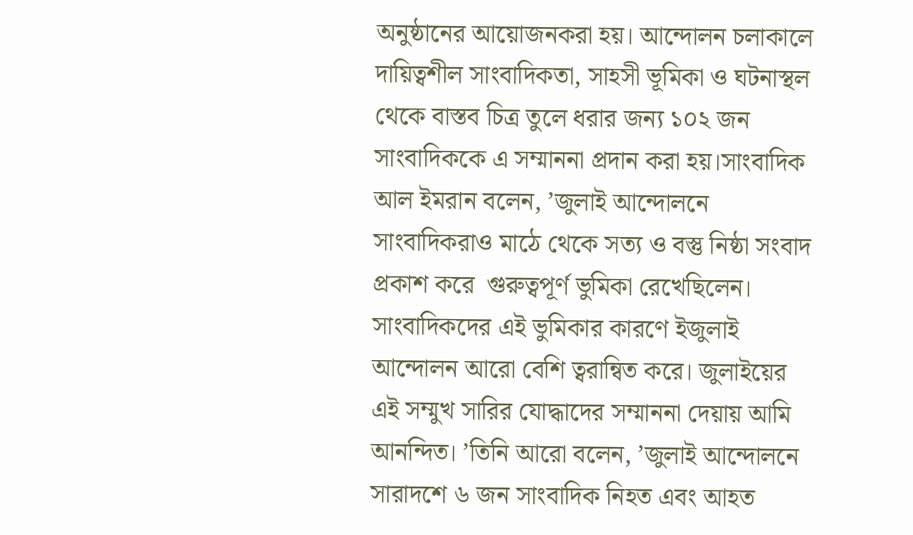অনুষ্ঠানের আয়োজনকরা হয়। আন্দোলন চলাকালে দায়িত্বশীল সাংবাদিকতা, সাহসী ভূমিকা ও ঘটনাস্থল থেকে বাস্তব চিত্র তুলে ধরার জন্য ১০২ জন সাংবাদিককে এ সম্মাননা প্রদান করা হয়।সাংবাদিক আল ইমরান বলেন, ’জুলাই আন্দোলনে সাংবাদিকরাও মাঠে থেকে সত্য ও বস্তু নিষ্ঠা সংবাদ প্রকাশ করে  গুরুত্বপূর্ণ ভুমিকা রেখেছিলেন।  সাংবাদিকদের এই ভুমিকার কারণে ইজুলাই আন্দোলন আরো বেশি ত্বরান্বিত করে। জুলাইয়ের এই সম্মুখ সারির যোদ্ধাদের সম্মাননা দেয়ায় আমি আনন্দিত। ’তিনি আরো বলেন, ’জুলাই আন্দোলনে সারাদশে ৬ জন সাংবাদিক নিহত এবং আহত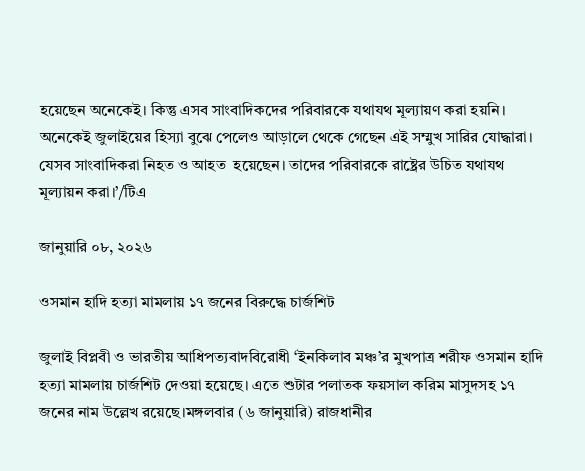হয়েছেন অনেকেই। কিন্তু এসব সাংবাদিকদের পরিবারকে যথাযথ মূল্যায়ণ করা হয়নি। অনেকেই জুলাইয়ের হিস্যা বুঝে পেলেও আড়ালে থেকে গেছেন এই সম্মুখ সারির যোদ্ধারা। যেসব সাংবাদিকরা নিহত ও আহত  হয়েছেন। তাদের পরিবারকে রাষ্ট্রের উচিত যথাযথ মূল্যায়ন করা।’/টিএ

জানুয়ারি ০৮, ২০২৬

ওসমান হাদি হত্যা মামলায় ১৭ জনের বিরুদ্ধে চার্জশিট

জুলাই বিপ্লবী ও ভারতীয় আধিপত্যবাদবিরোধী ‘ইনকিলাব মঞ্চ’র মুখপাত্র শরীফ ওসমান হাদি হত্যা মামলায় চার্জশিট দেওয়া হয়েছে। এতে শুটার পলাতক ফয়সাল করিম মাসুদসহ ১৭ জনের নাম উল্লেখ রয়েছে।মঙ্গলবার (৬ জানুয়ারি) রাজধানীর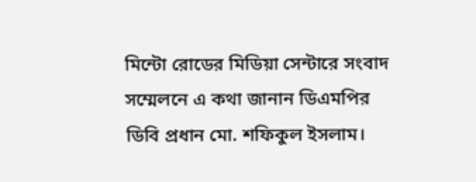মিন্টো রোডের মিডিয়া সেন্টারে সংবাদ সম্মেলনে এ কথা জানান ডিএমপির ডিবি প্রধান মো. শফিকুল ইসলাম।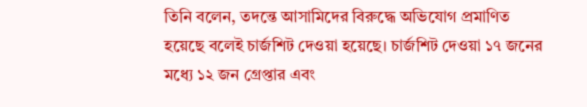তিনি বলেন, তদন্তে আসামিদের বিরুদ্ধে অভিযোগ প্রমাণিত হয়েছে বলেই চার্জশিট দেওয়া হয়েছে। চার্জশিট দেওয়া ১৭ জনের মধ্যে ১২ জন গ্রেপ্তার এবং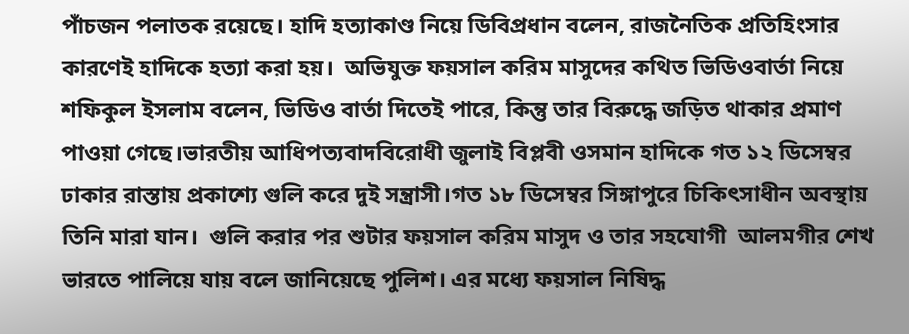পাঁচজন পলাতক রয়েছে। হাদি হত্যাকাণ্ড নিয়ে ডিবিপ্রধান বলেন, রাজনৈতিক প্রতিহিংসার কারণেই হাদিকে হত্যা করা হয়।  অভিযুক্ত ফয়সাল করিম মাসুদের কথিত ভিডিওবার্তা নিয়ে শফিকুল ইসলাম বলেন, ভিডিও বার্তা দিতেই পারে, কিন্তু তার বিরুদ্ধে জড়িত থাকার প্রমাণ পাওয়া গেছে।ভারতীয় আধিপত্যবাদবিরোধী জুলাই বিপ্লবী ওসমান হাদিকে গত ১২ ডিসেম্বর ঢাকার রাস্তায় প্রকাশ্যে গুলি করে দুই সন্ত্রাসী।গত ১৮ ডিসেম্বর সিঙ্গাপুরে চিকিৎসাধীন অবস্থায় তিনি মারা যান।  গুলি করার পর শুটার ফয়সাল করিম মাসুদ ও তার সহযোগী  আলমগীর শেখ ভারতে পালিয়ে যায় বলে জানিয়েছে পুলিশ। এর মধ্যে ফয়সাল নিষিদ্ধ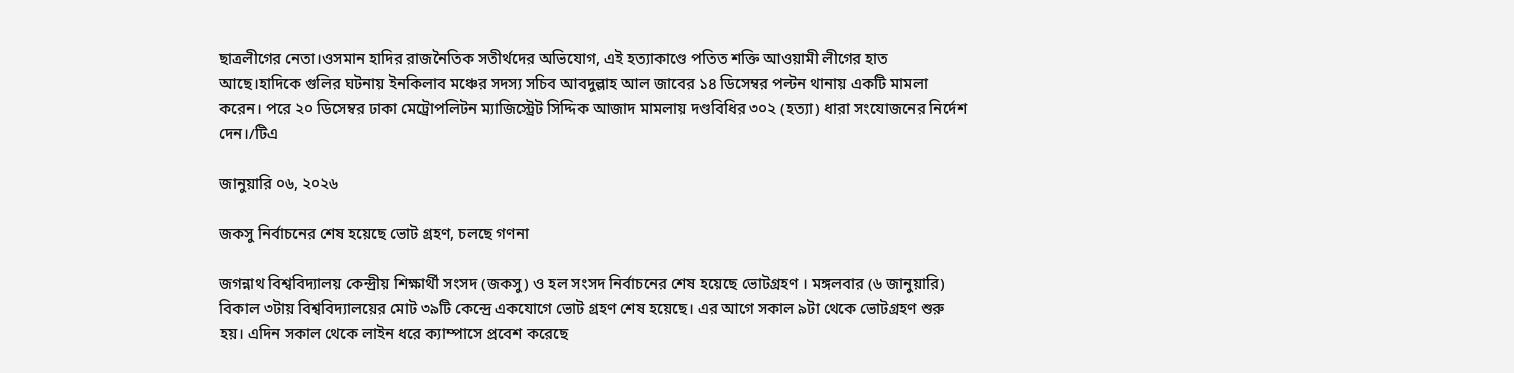ছাত্রলীগের নেতা।ওসমান হাদির রাজনৈতিক সতীর্থদের অভিযোগ, এই হত্যাকাণ্ডে পতিত শক্তি আওয়ামী লীগের হাত আছে।হাদিকে গুলির ঘটনায় ইনকিলাব মঞ্চের সদস্য সচিব আবদুল্লাহ আল জাবের ১৪ ডিসেম্বর পল্টন থানায় একটি মামলা করেন। পরে ২০ ডিসেম্বর ঢাকা মেট্রোপলিটন ম্যাজিস্ট্রেট সিদ্দিক আজাদ মামলায় দণ্ডবিধির ৩০২ (হত্যা) ধারা সংযোজনের নির্দেশ দেন।/টিএ

জানুয়ারি ০৬, ২০২৬

জকসু নির্বাচনের শেষ হয়েছে ভোট গ্রহণ, চলছে গণনা

জগন্নাথ বিশ্ববিদ্যালয় কেন্দ্রীয় শিক্ষার্থী সংসদ (জকসু) ও হল সংসদ নির্বাচনের শেষ হয়েছে ভোটগ্রহণ । মঙ্গলবার (৬ জানুয়ারি) বিকাল ৩টায় বিশ্ববিদ্যালয়ের মোট ৩৯টি কেন্দ্রে একযোগে ভোট গ্রহণ শেষ হয়েছে। এর আগে সকাল ৯টা থেকে ভোটগ্রহণ শুরু হয়। এদিন সকাল থেকে লাইন ধরে ক্যাম্পাসে প্রবেশ করেছে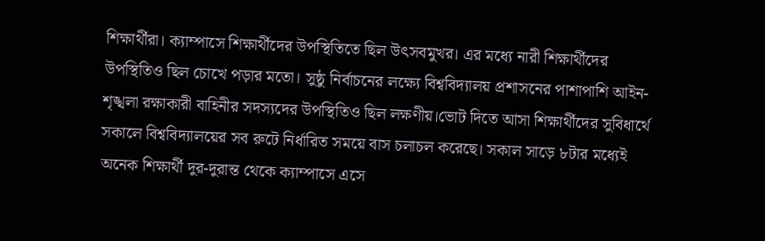শিক্ষার্থীরা। ক্যাম্পাসে শিক্ষার্থীদের উপস্থিতিতে ছিল উৎসবমুখর। এর মধ্যে নারী শিক্ষার্থীদের উপস্থিতিও ছিল চোখে পড়ার মতো। সুষ্ঠু নির্বাচনের লক্ষ্যে বিশ্ববিদ্যালয় প্রশাসনের পাশাপাশি আইন-শৃঙ্খলা রক্ষাকারী বাহিনীর সদস্যদের উপস্থিতিও ছিল লক্ষণীয়।ভোট দিতে আসা শিক্ষার্থীদের সুবিধার্থে সকালে বিশ্ববিদ্যালয়ের সব রুটে নির্ধারিত সময়ে বাস চলাচল করেছে। সকাল সাড়ে ৮টার মধ্যেই অনেক শিক্ষার্থী দুর-দুরান্ত থেকে ক্যাম্পাসে এসে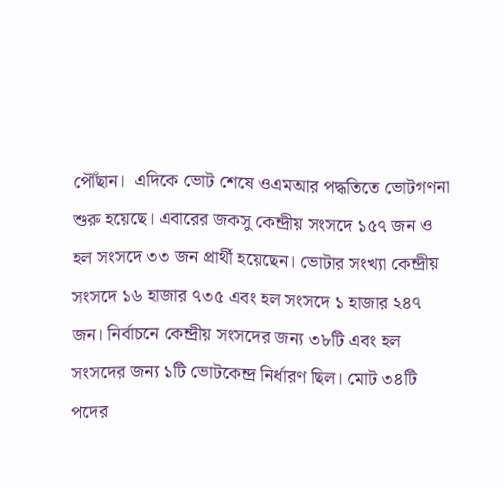পৌঁছান।  এদিকে ভোট শেষে ওএমআর পদ্ধতিতে ভোটগণনা শুরু হয়েছে। এবারের জকসু কেন্দ্রীয় সংসদে ১৫৭ জন ও হল সংসদে ৩৩ জন প্রার্থী হয়েছেন। ভোটার সংখ্যা কেন্দ্রীয় সংসদে ১৬ হাজার ৭৩৫ এবং হল সংসদে ১ হাজার ২৪৭ জন। নির্বাচনে কেন্দ্রীয় সংসদের জন্য ৩৮টি এবং হল সংসদের জন্য ১টি ভোটকেন্দ্র নির্ধারণ ছিল। মোট ৩৪টি পদের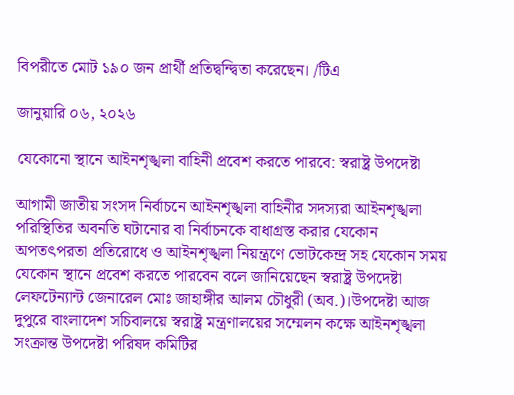বিপরীতে মোট ১৯০ জন প্রার্থী প্রতিদ্বন্দ্বিতা করেছেন। /টিএ

জানুয়ারি ০৬, ২০২৬

যেকোনো স্থানে আইনশৃঙ্খলা বাহিনী প্রবেশ করতে পারবে: স্বরাষ্ট্র উপদেষ্টা

আগামী জাতীয় সংসদ নির্বাচনে আইনশৃঙ্খলা বাহিনীর সদস্যরা আইনশৃঙ্খলা পরিস্থিতির অবনতি ঘটানোর বা নির্বাচনকে বাধাগ্রস্ত করার যেকোন অপতৎপরতা প্রতিরোধে ও আইনশৃঙ্খলা নিয়ন্ত্রণে ভোটকেন্দ্র সহ যেকোন সময় যেকোন স্থানে প্রবেশ করতে পারবেন বলে জানিয়েছেন স্বরাষ্ট্র উপদেষ্টা লেফটেন্যান্ট জেনারেল মোঃ জাহাঙ্গীর আলম চৌধুরী (অব.)।উপদেষ্টা আজ দুপুরে বাংলাদেশ সচিবালয়ে স্বরাষ্ট্র মন্ত্রণালয়ের সম্মেলন কক্ষে আইনশৃঙ্খলা সংক্রান্ত উপদেষ্টা পরিষদ কমিটির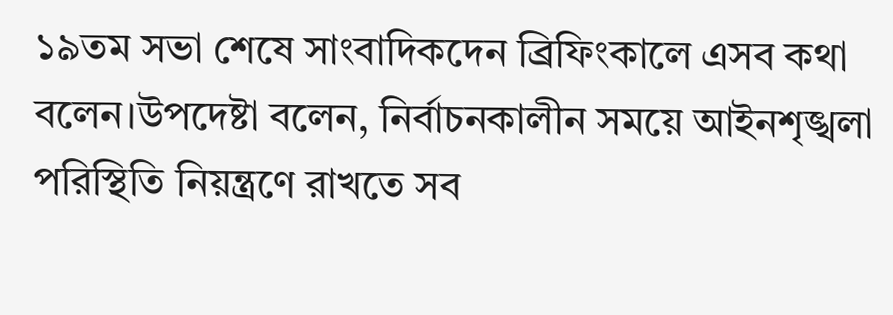১৯তম সভা শেষে সাংবাদিকদেন ব্রিফিংকালে এসব কথা বলেন।উপদেষ্টা বলেন, নির্বাচনকালীন সময়ে আইনশৃঙ্খলা পরিস্থিতি নিয়ন্ত্রণে রাখতে সব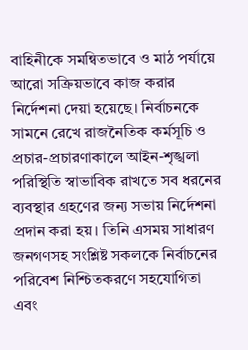বাহিনীকে সমন্বিতভাবে ও মাঠ পর্যায়ে আরো সক্রিয়ভাবে কাজ করার নির্দেশনা দেয়া হয়েছে। নির্বাচনকে সামনে রেখে রাজনৈতিক কর্মসূচি ও প্রচার-প্রচারণাকালে আইন-শৃঙ্খলা পরিস্থিতি স্বাভাবিক রাখতে সব ধরনের ব্যবস্থার গ্রহণের জন্য সভায় নির্দেশনা প্রদান করা হয়। তিনি এসময় সাধারণ জনগণসহ সংশ্লিষ্ট সকলকে নির্বাচনের পরিবেশ নিশ্চিতকরণে সহযোগিতা এবং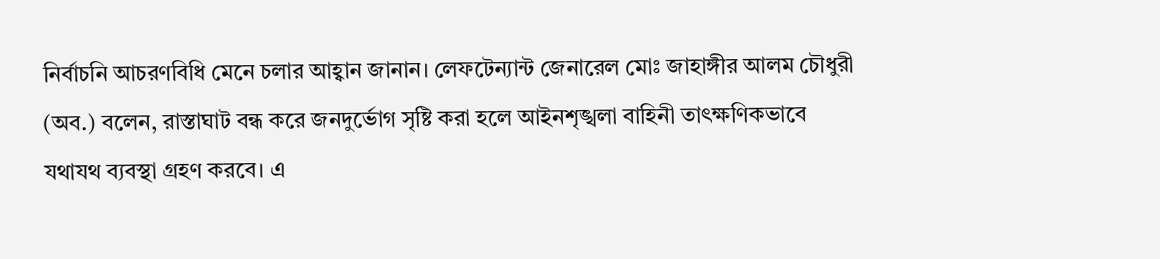নির্বাচনি আচরণবিধি মেনে চলার আহ্বান জানান। লেফটেন্যান্ট জেনারেল মোঃ জাহাঙ্গীর আলম চৌধুরী (অব.) বলেন, রাস্তাঘাট বন্ধ করে জনদুর্ভোগ সৃষ্টি করা হলে আইনশৃঙ্খলা বাহিনী তাৎক্ষণিকভাবে যথাযথ ব্যবস্থা গ্রহণ করবে। এ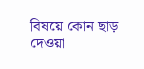বিষয়ে কোন ছাড় দেওয়া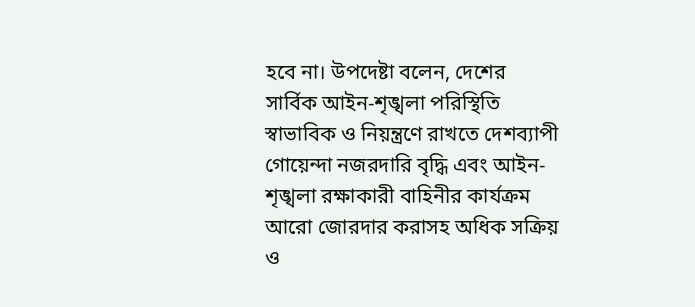হবে না। উপদেষ্টা বলেন, দেশের সার্বিক আইন-শৃঙ্খলা পরিস্থিতি স্বাভাবিক ও নিয়ন্ত্রণে রাখতে দেশব্যাপী গোয়েন্দা নজরদারি বৃদ্ধি এবং আইন-শৃঙ্খলা রক্ষাকারী বাহিনীর কার্যক্রম আরো জোরদার করাসহ অধিক সক্রিয় ও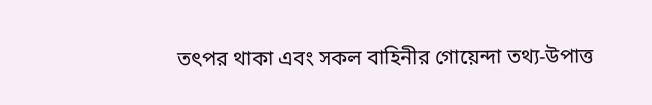তৎপর থাকা এবং সকল বাহিনীর গোয়েন্দা তথ্য-উপাত্ত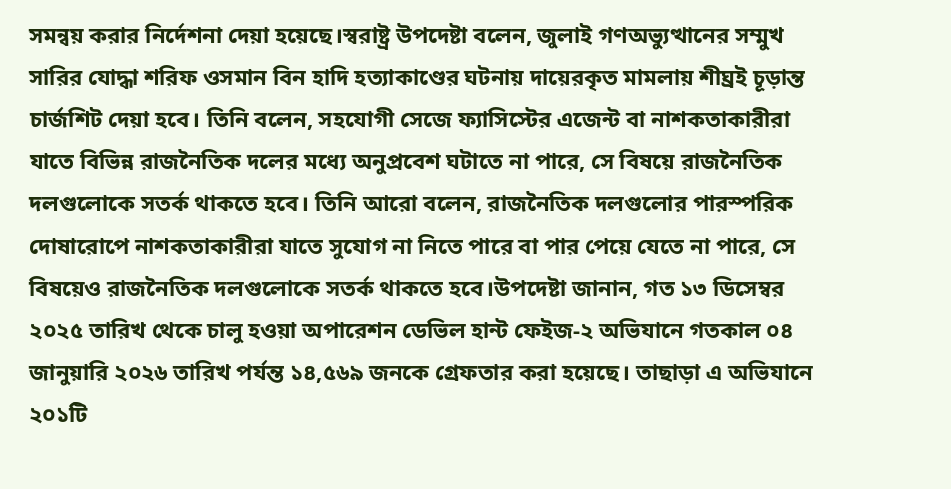সমন্বয় করার নির্দেশনা দেয়া হয়েছে।স্বরাষ্ট্র উপদেষ্টা বলেন, জুলাই গণঅভ্যুত্থানের সম্মুখ সারির যোদ্ধা শরিফ ওসমান বিন হাদি হত্যাকাণ্ডের ঘটনায় দায়েরকৃত মামলায় শীঘ্রই চূড়ান্ত চার্জশিট দেয়া হবে। তিনি বলেন, সহযোগী সেজে ফ্যাসিস্টের এজেন্ট বা নাশকতাকারীরা যাতে বিভিন্ন রাজনৈতিক দলের মধ্যে অনুপ্রবেশ ঘটাতে না পারে, সে বিষয়ে রাজনৈতিক দলগুলোকে সতর্ক থাকতে হবে। তিনি আরো বলেন, রাজনৈতিক দলগুলোর পারস্পরিক দোষারোপে নাশকতাকারীরা যাতে সুযোগ না নিতে পারে বা পার পেয়ে যেতে না পারে, সে বিষয়েও রাজনৈতিক দলগুলোকে সতর্ক থাকতে হবে।উপদেষ্টা জানান, গত ১৩ ডিসেম্বর ২০২৫ তারিখ থেকে চালু হওয়া অপারেশন ডেভিল হান্ট ফেইজ-২ অভিযানে গতকাল ০৪ জানুয়ারি ২০২৬ তারিখ পর্যন্ত ১৪,৫৬৯ জনকে গ্রেফতার করা হয়েছে। তাছাড়া এ অভিযানে ২০১টি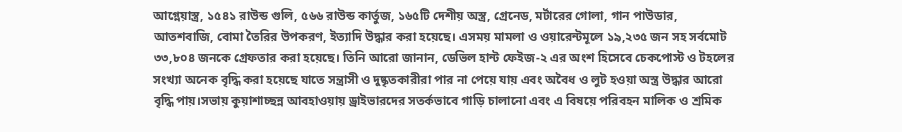আগ্নেয়াস্ত্র, ১৫৪১ রাউন্ড গুলি, ৫৬৬ রাউন্ড কার্তুজ, ১৬৫টি দেশীয় অস্ত্র, গ্রেনেড, মর্টারের গোলা, গান পাউডার, আতশবাজি, বোমা তৈরির উপকরণ, ইত্যাদি উদ্ধার করা হয়েছে। এসময় মামলা ও ওয়ারেন্টমূলে ১৯,২৩৫ জন সহ সর্বমোট ৩৩,৮০৪ জনকে গ্রেফতার করা হয়েছে। তিনি আরো জানান, ডেভিল হান্ট ফেইজ-২ এর অংশ হিসেবে চেকপোস্ট ও টহলের সংখ্যা অনেক বৃদ্ধি করা হয়েছে যাতে সন্ত্রাসী ও দুষ্কৃতকারীরা পার না পেয়ে যায় এবং অবৈধ ও লুট হওয়া অস্ত্র উদ্ধার আরো বৃদ্ধি পায়।সভায় কুয়াশাচ্ছন্ন আবহাওয়ায় ড্রাইভারদের সতর্কভাবে গাড়ি চালানো এবং এ বিষয়ে পরিবহন মালিক ও শ্রমিক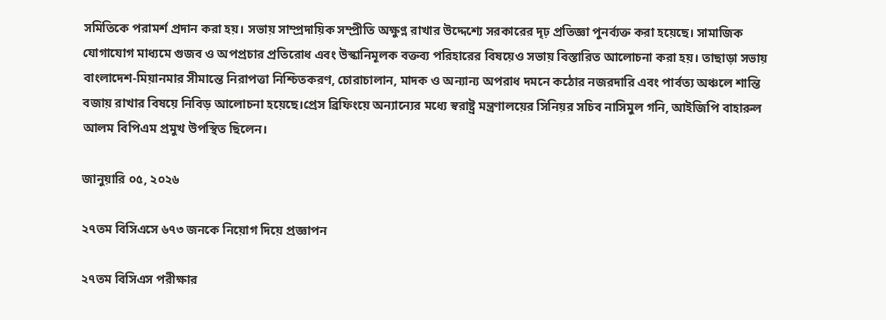সমিতিকে পরামর্শ প্রদান করা হয়। সভায় সাম্প্রদায়িক সম্প্রীতি অক্ষুণ্ন রাখার উদ্দেশ্যে সরকারের দৃঢ় প্রতিজ্ঞা পুনর্ব্যক্ত করা হয়েছে। সামাজিক যোগাযোগ মাধ্যমে গুজব ও অপপ্রচার প্রতিরোধ এবং উস্কানিমূলক বক্তব্য পরিহারের বিষয়েও সভায় বিস্তারিত আলোচনা করা হয়। তাছাড়া সভায় বাংলাদেশ-মিয়ানমার সীমান্তে নিরাপত্তা নিশ্চিতকরণ, চোরাচালান, মাদক ও অন্যান্য অপরাধ দমনে কঠোর নজরদারি এবং পার্বত্য অঞ্চলে শান্তি বজায় রাখার বিষয়ে নিবিড় আলোচনা হয়েছে।প্রেস ব্রিফিংয়ে অন্যান্যের মধ্যে স্বরাষ্ট্র মন্ত্রণালয়ের সিনিয়র সচিব নাসিমুল গনি, আইজিপি বাহারুল আলম বিপিএম প্রমুখ উপস্থিত ছিলেন।

জানুয়ারি ০৫, ২০২৬

২৭তম বিসিএসে ৬৭৩ জনকে নিয়োগ দিয়ে প্রজ্ঞাপন

২৭তম বিসিএস পরীক্ষার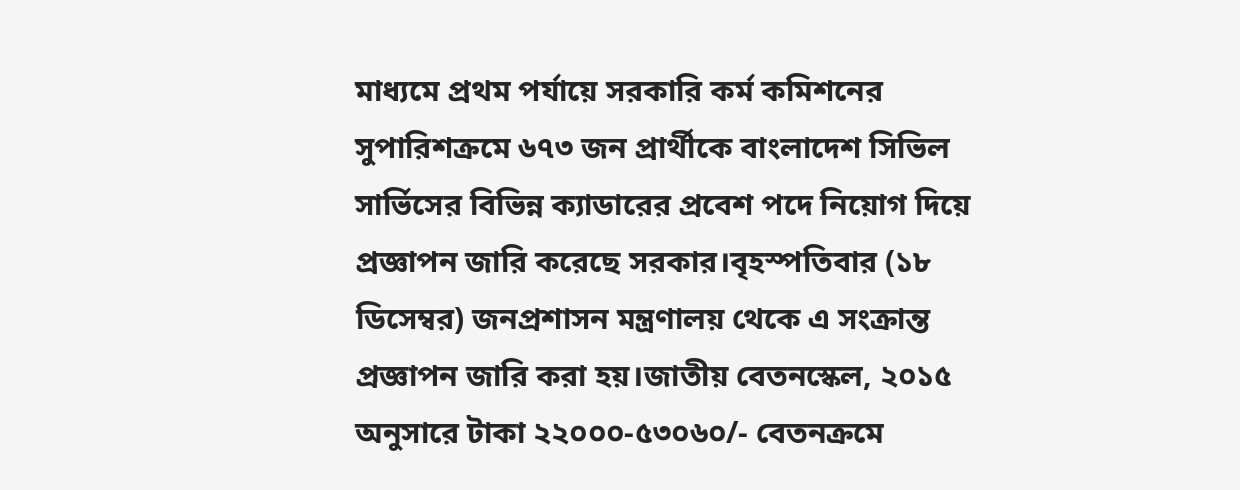মাধ্যমে প্রথম পর্যায়ে সরকারি কর্ম কমিশনের সুপারিশক্রমে ৬৭৩ জন প্রার্থীকে বাংলাদেশ সিভিল সার্ভিসের বিভিন্ন ক্যাডারের প্রবেশ পদে নিয়োগ দিয়ে প্রজ্ঞাপন জারি করেছে সরকার।বৃহস্পতিবার (১৮ ডিসেম্বর) জনপ্রশাসন মন্ত্রণালয় থেকে এ সংক্রান্ত প্রজ্ঞাপন জারি করা হয়।জাতীয় বেতনস্কেল, ২০১৫ অনুসারে টাকা ২২০০০-৫৩০৬০/- বেতনক্রমে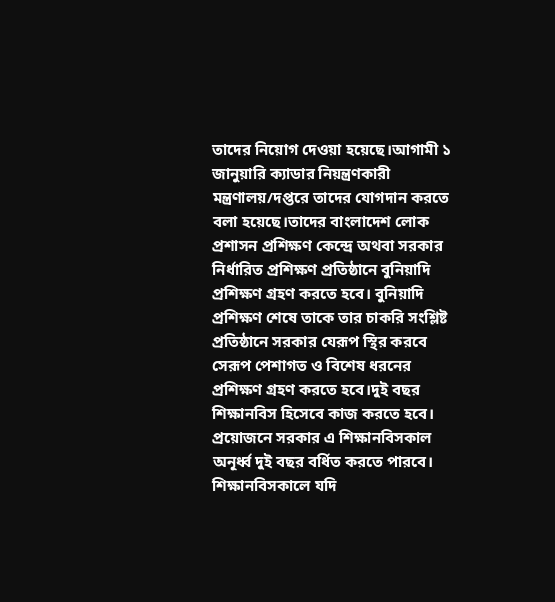তাদের নিয়োগ দেওয়া হয়েছে।আগামী ১ জানুয়ারি ক্যাডার নিয়ন্ত্রণকারী মন্ত্রণালয়/দপ্তরে তাদের যোগদান করতে বলা হয়েছে।তাদের বাংলাদেশ লোক প্রশাসন প্রশিক্ষণ কেন্দ্রে অথবা সরকার নির্ধারিত প্রশিক্ষণ প্রতিষ্ঠানে বুনিয়াদি প্রশিক্ষণ গ্রহণ করতে হবে। বুনিয়াদি প্রশিক্ষণ শেষে তাকে তার চাকরি সংশ্লিষ্ট প্রতিষ্ঠানে সরকার যেরূপ স্থির করবে সেরূপ পেশাগত ও বিশেষ ধরনের প্রশিক্ষণ গ্রহণ করতে হবে।দুই বছর শিক্ষানবিস হিসেবে কাজ করতে হবে। প্রয়োজনে সরকার এ শিক্ষানবিসকাল অনূর্ধ্ব দুই বছর বর্ধিত করতে পারবে। শিক্ষানবিসকালে যদি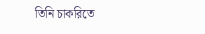তিনি চাকরিতে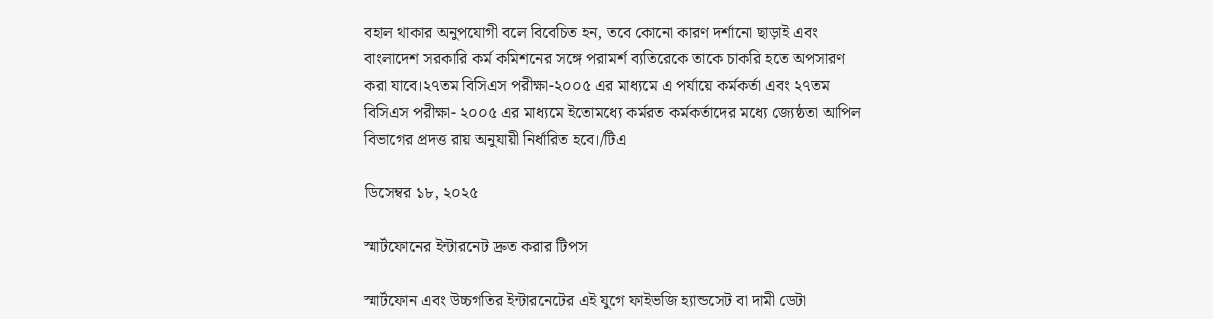বহাল থাকার অনুপযোগী বলে বিবেচিত হন, তবে কোনো কারণ দর্শানো ছাড়াই এবং বাংলাদেশ সরকারি কর্ম কমিশনের সঙ্গে পরামর্শ ব্যতিরেকে তাকে চাকরি হতে অপসারণ করা যাবে।২৭তম বিসিএস পরীক্ষা-২০০৫ এর মাধ্যমে এ পর্যায়ে কর্মকর্তা এবং ২৭তম বিসিএস পরীক্ষা- ২০০৫ এর মাধ্যমে ইতোমধ্যে কর্মরত কর্মকর্তাদের মধ্যে জ্যেষ্ঠতা আপিল বিভাগের প্রদত্ত রায় অনুযায়ী নির্ধারিত হবে।/টিএ

ডিসেম্বর ১৮, ২০২৫

স্মার্টফোনের ইন্টারনেট দ্রুত করার টিপস

স্মার্টফোন এবং উচ্চগতির ইন্টারনেটের এই যুগে ফাইভজি হ্যান্ডসেট বা দামী ডেটা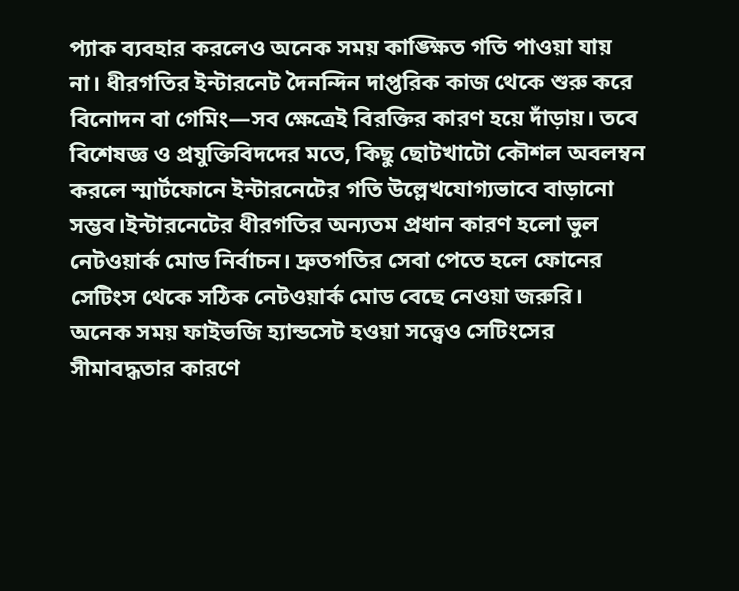প্যাক ব্যবহার করলেও অনেক সময় কাঙ্ক্ষিত গতি পাওয়া যায় না। ধীরগতির ইন্টারনেট দৈনন্দিন দাপ্তরিক কাজ থেকে শুরু করে বিনোদন বা গেমিং—সব ক্ষেত্রেই বিরক্তির কারণ হয়ে দাঁড়ায়। তবে বিশেষজ্ঞ ও প্রযুক্তিবিদদের মতে, কিছু ছোটখাটো কৌশল অবলম্বন করলে স্মার্টফোনে ইন্টারনেটের গতি উল্লেখযোগ্যভাবে বাড়ানো সম্ভব।ইন্টারনেটের ধীরগতির অন্যতম প্রধান কারণ হলো ভুল নেটওয়ার্ক মোড নির্বাচন। দ্রুতগতির সেবা পেতে হলে ফোনের সেটিংস থেকে সঠিক নেটওয়ার্ক মোড বেছে নেওয়া জরুরি। অনেক সময় ফাইভজি হ্যান্ডসেট হওয়া সত্ত্বেও সেটিংসের সীমাবদ্ধতার কারণে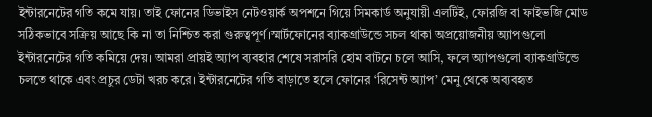ইন্টারনেটের গতি কমে যায়। তাই ফোনের ডিভাইস নেটওয়ার্ক অপশনে গিয়ে সিমকার্ড অনুযায়ী এলটিই, ফোরজি বা ফাইভজি মোড সঠিকভাবে সক্রিয় আছে কি না তা নিশ্চিত করা গুরুত্বপূর্ণ।স্মার্টফোনের ব্যাকগ্রাউন্ডে সচল থাকা অপ্রয়োজনীয় অ্যাপগুলো ইন্টারনেটের গতি কমিয়ে দেয়। আমরা প্রায়ই অ্যাপ ব্যবহার শেষে সরাসরি হোম বাটনে চলে আসি, ফলে অ্যাপগুলো ব্যাকগ্রাউন্ডে চলতে থাকে এবং প্রচুর ডেটা খরচ করে। ইন্টারনেটের গতি বাড়াতে হলে ফোনের ‘রিসেন্ট অ্যাপ’ মেনু থেকে অব্যবহৃত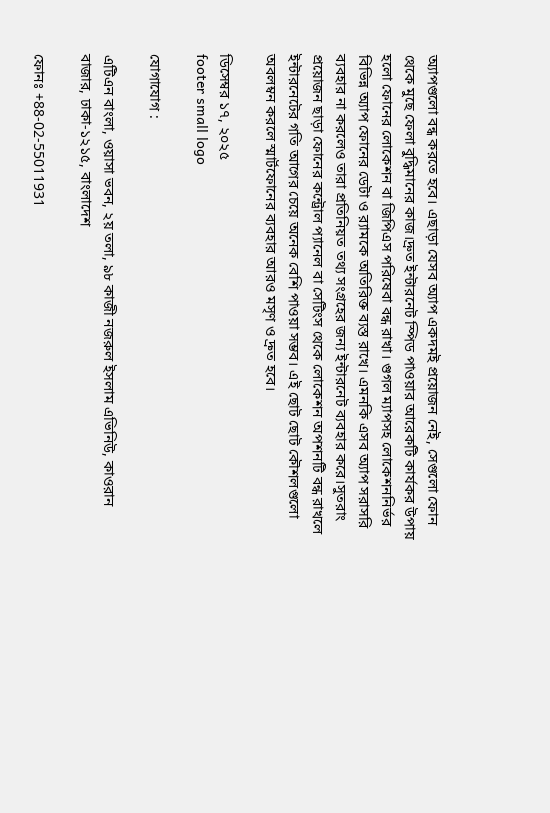অ্যাপগুলো বন্ধ করতে হবে। এছাড়া যেসব অ্যাপ একদমই প্রয়োজন নেই, সেগুলো ফোন থেকে মুছে ফেলা বুদ্ধিমানের কাজ।দ্রুত ইন্টারনেট স্পিড পাওয়ার আরেকটি কার্যকর উপায় হলো ফোনের লোকেশন বা জিপিএস পরিষেবা বন্ধ রাখা। গুগল ম্যাপসহ লোকেশননির্ভর বিভিন্ন অ্যাপ ফোনের ডেটা ও র‍্যামকে অতিরিক্ত ব্যস্ত রাখে। এমনকি এসব অ্যাপ সরাসরি ব্যবহার না করলেও তারা প্রতিনিয়ত তথ্য সংগ্রহের জন্য ইন্টারনেট ব্যবহার করে।সুতরাং প্রয়োজন ছাড়া ফোনের কন্ট্রোল প্যানেল বা সেটিংস থেকে লোকেশন অপশনটি বন্ধ রাখলে ইন্টারনেটের গতি আগের চেয়ে অনেক বেশি পাওয়া সম্ভব। এই ছোট ছোট কৌশলগুলো অবলম্বন করলে স্মার্টফোনের ব্যবহার আরও মসৃণ ও দ্রুত হবে।

ডিসেম্বর ১৭, ২০২৫
footer small logo

যোগাযোগ :

এটিএন বাংলা, ওয়াসা ভবন, ২য় তলা, ৯৮ কাজী নজরুল ইসলাম এভিনিউ, কাওরান বাজার, ঢাকা-১২১৫, বাংলাদেশ

ফোনঃ +88-02-55011931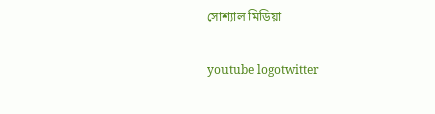সোশ্যাল মিডিয়া

youtube logotwitter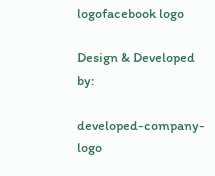logofacebook logo

Design & Developed by:

developed-company-logo